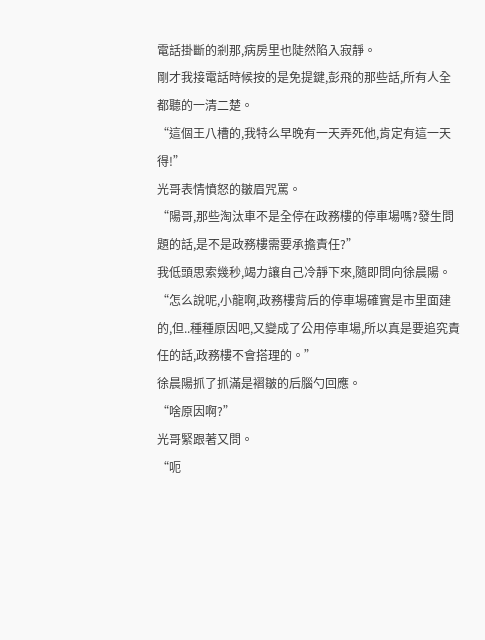電話掛斷的剎那,病房里也陡然陷入寂靜。
剛才我接電話時候按的是免提鍵,彭飛的那些話,所有人全都聽的一清二楚。
“這個王八槽的,我特么早晚有一天弄死他,肯定有這一天得!”
光哥表情憤怒的皺眉咒罵。
“陽哥,那些淘汰車不是全停在政務樓的停車場嗎?發生問題的話,是不是政務樓需要承擔責任?”
我低頭思索幾秒,竭力讓自己冷靜下來,隨即問向徐晨陽。
“怎么說呢,小龍啊,政務樓背后的停車場確實是市里面建的,但..種種原因吧,又變成了公用停車場,所以真是要追究責任的話,政務樓不會搭理的。”
徐晨陽抓了抓滿是褶皺的后腦勺回應。
“啥原因啊?”
光哥緊跟著又問。
“呃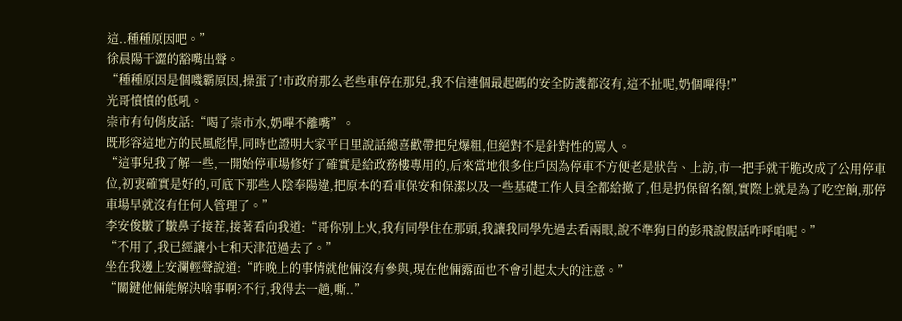這..種種原因吧。”
徐晨陽干澀的豁嘴出聲。
“種種原因是個嘰霸原因,操蛋了!市政府那么老些車停在那兒,我不信連個最起碼的安全防護都沒有,這不扯呢,奶個嗶得!”
光哥憤憤的低吼。
崇市有句俏皮話:“喝了崇市水,奶嗶不離嘴”。
既形容這地方的民風彪悍,同時也證明大家平日里說話總喜歡帶把兒爆粗,但絕對不是針對性的罵人。
“這事兒我了解一些,一開始停車場修好了確實是給政務樓專用的,后來當地很多住戶因為停車不方便老是狀告、上訪,市一把手就干脆改成了公用停車位,初衷確實是好的,可底下那些人陰奉陽違,把原本的看車保安和保潔以及一些基礎工作人員全都給撤了,但是扔保留名額,實際上就是為了吃空餉,那停車場早就沒有任何人管理了。”
李安俊皺了皺鼻子接茬,接著看向我道:“哥你別上火,我有同學住在那頭,我讓我同學先過去看兩眼,說不準狗日的彭飛說假話咋呼咱呢。”
“不用了,我已經讓小七和天津范過去了。”
坐在我邊上安瀾輕聲說道:“昨晚上的事情就他倆沒有參與,現在他倆露面也不會引起太大的注意。”
“關鍵他倆能解決啥事啊?不行,我得去一趟,嘶..”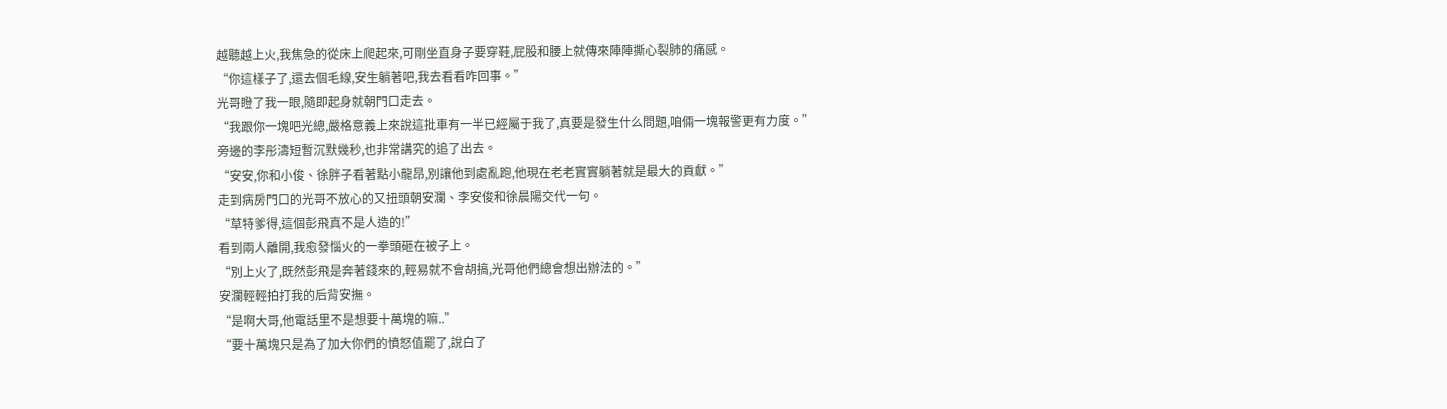越聽越上火,我焦急的從床上爬起來,可剛坐直身子要穿鞋,屁股和腰上就傳來陣陣撕心裂肺的痛感。
“你這樣子了,還去個毛線,安生躺著吧,我去看看咋回事。”
光哥瞪了我一眼,隨即起身就朝門口走去。
“我跟你一塊吧光總,嚴格意義上來說這批車有一半已經屬于我了,真要是發生什么問題,咱倆一塊報警更有力度。”
旁邊的李彤濤短暫沉默幾秒,也非常講究的追了出去。
“安安,你和小俊、徐胖子看著點小龍昂,別讓他到處亂跑,他現在老老實實躺著就是最大的貢獻。”
走到病房門口的光哥不放心的又扭頭朝安瀾、李安俊和徐晨陽交代一句。
“草特爹得,這個彭飛真不是人造的!”
看到兩人離開,我愈發惱火的一拳頭砸在被子上。
“別上火了,既然彭飛是奔著錢來的,輕易就不會胡搞,光哥他們總會想出辦法的。”
安瀾輕輕拍打我的后背安撫。
“是啊大哥,他電話里不是想要十萬塊的嘛..”
“要十萬塊只是為了加大你們的憤怒值罷了,說白了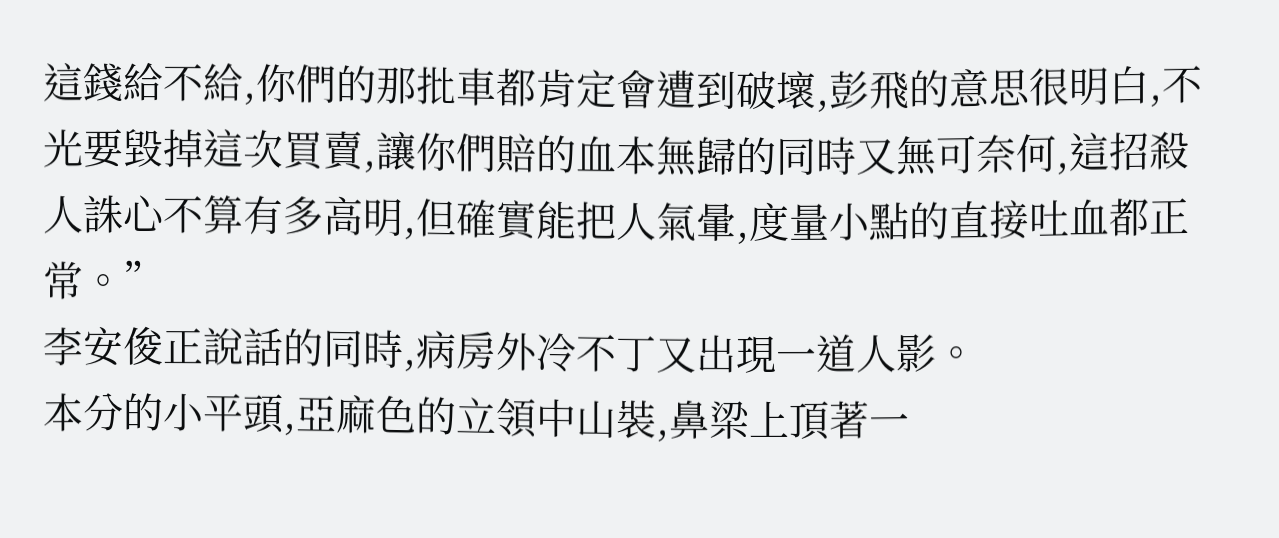這錢給不給,你們的那批車都肯定會遭到破壞,彭飛的意思很明白,不光要毀掉這次買賣,讓你們賠的血本無歸的同時又無可奈何,這招殺人誅心不算有多高明,但確實能把人氣暈,度量小點的直接吐血都正常。”
李安俊正說話的同時,病房外冷不丁又出現一道人影。
本分的小平頭,亞麻色的立領中山裝,鼻梁上頂著一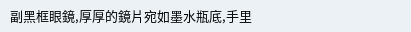副黑框眼鏡,厚厚的鏡片宛如墨水瓶底,手里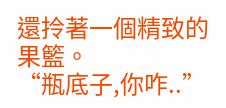還拎著一個精致的果籃。
“瓶底子,你咋..”